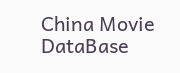China Movie DataBase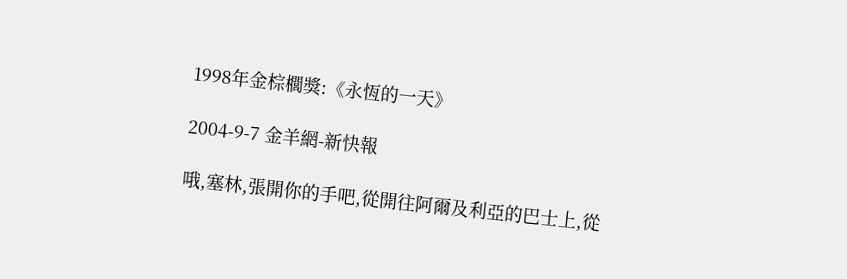1998年金棕櫚獎:《永恆的一天》

2004-9-7 金羊網-新快報

哦,塞林,張開你的手吧,從開往阿爾及利亞的巴士上,從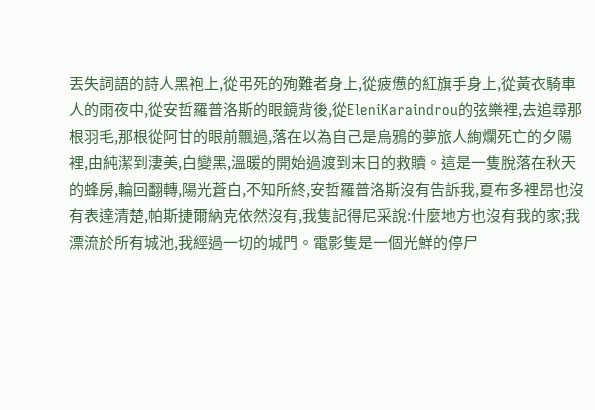丟失詞語的詩人黑袍上,從弔死的殉難者身上,從疲憊的紅旗手身上,從黃衣騎車人的雨夜中,從安哲羅普洛斯的眼鏡背後,從EleniKaraindrou的弦樂裡,去追尋那根羽毛,那根從阿甘的眼前飄過,落在以為自己是烏鴉的夢旅人絢爛死亡的夕陽裡,由純潔到淒美,白變黑,溫暖的開始過渡到末日的救贖。這是一隻脫落在秋天的蜂房,輪回翻轉,陽光蒼白,不知所終,安哲羅普洛斯沒有告訴我,夏布多裡昂也沒有表達清楚,帕斯捷爾納克依然沒有,我隻記得尼采說:什麼地方也沒有我的家;我漂流於所有城池,我經過一切的城門。電影隻是一個光鮮的停尸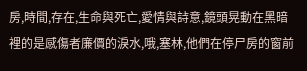房,時間,存在,生命與死亡,愛情與詩意,鏡頭晃動在黑暗裡的是感傷者廉價的淚水,哦,塞林,他們在停尸房的窗前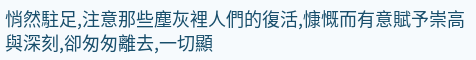悄然駐足,注意那些塵灰裡人們的復活,慷慨而有意賦予崇高與深刻,卻匆匆離去,一切顯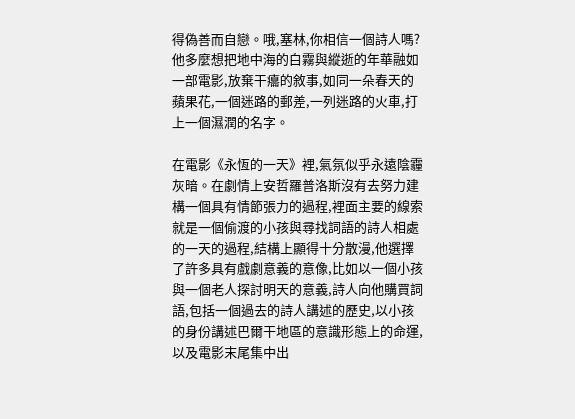得偽善而自戀。哦,塞林,你相信一個詩人嗎?他多麼想把地中海的白霧與縱逝的年華融如一部電影,放棄干癟的敘事,如同一朵春天的蘋果花,一個迷路的郵差,一列迷路的火車,打上一個濕潤的名字。

在電影《永恆的一天》裡,氣氛似乎永遠陰霾灰暗。在劇情上安哲羅普洛斯沒有去努力建構一個具有情節張力的過程,裡面主要的線索就是一個偷渡的小孩與尋找詞語的詩人相處的一天的過程,結構上顯得十分散漫,他選擇了許多具有戲劇意義的意像,比如以一個小孩與一個老人探討明天的意義,詩人向他購買詞語,包括一個過去的詩人講述的歷史,以小孩的身份講述巴爾干地區的意識形態上的命運,以及電影末尾集中出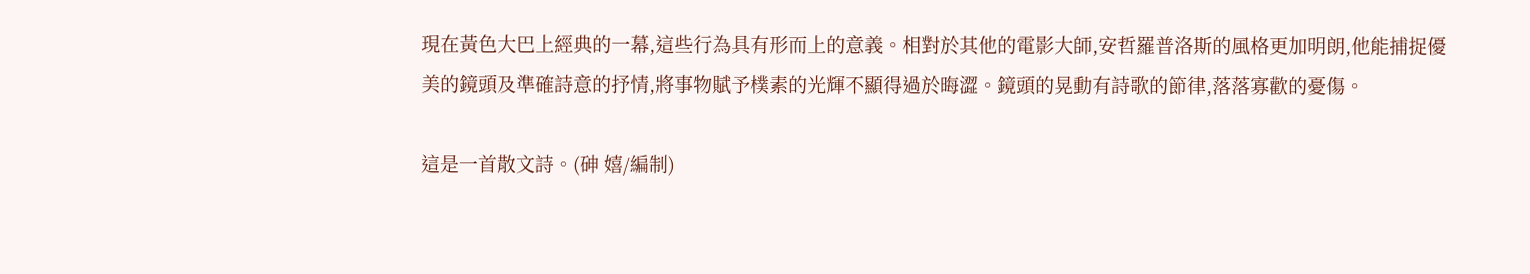現在黃色大巴上經典的一幕,這些行為具有形而上的意義。相對於其他的電影大師,安哲羅普洛斯的風格更加明朗,他能捕捉優美的鏡頭及準確詩意的抒情,將事物賦予樸素的光輝不顯得過於晦澀。鏡頭的晃動有詩歌的節律,落落寡歡的憂傷。

這是一首散文詩。(砷 嬉/編制)